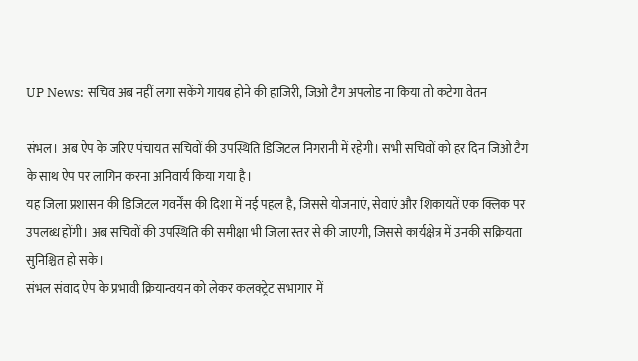UP News: सचिव अब नहीं लगा सकेंगे गायब होने की हाजिरी, जिओ टैग अपलोड ना किया तो कटेगा वेतन

संभल। अब ऐप के जरिए पंचायत सचिवों की उपस्थिति डिजिटल निगरानी में रहेगी। सभी सचिवों को हर दिन जिओ टैग के साथ ऐप पर लागिन करना अनिवार्य किया गया है।
यह जिला प्रशासन की डिजिटल गवर्नेंस की दिशा में नई पहल है, जिससे योजनाएं, सेवाएं और शिकायतें एक क्लिक पर उपलब्ध होंगी। अब सचिवों की उपस्थिति की समीक्षा भी जिला स्तर से की जाएगी, जिससे कार्यक्षेत्र में उनकी सक्रियता सुनिश्चित हो सके।
संभल संवाद ऐप के प्रभावी क्रियान्वयन को लेकर कलक्ट्रेट सभागार में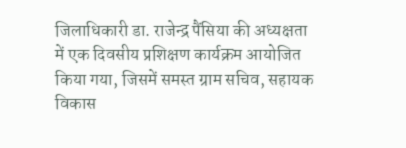जिलाधिकारी डा. राजेन्द्र पैंसिया की अध्यक्षता में एक दिवसीय प्रशिक्षण कार्यक्रम आयोजित किया गया, जिसमें समस्त ग्राम सचिव, सहायक विकास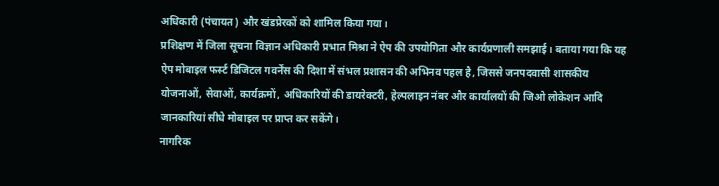अधिकारी (पंचायत) और खंडप्रेरकों को शामिल किया गया।
प्रशिक्षण में जिला सूचना विज्ञान अधिकारी प्रभात मिश्रा ने ऐप की उपयोगिता और कार्यप्रणाली समझाई। बताया गया कि यह ऐप मोबाइल फर्स्ट डिजिटल गवर्नेंस की दिशा में संभल प्रशासन की अभिनव पहल है, जिससे जनपदवासी शासकीय योजनाओं, सेवाओं, कार्यक्रमों, अधिकारियों की डायरेक्टरी, हेल्पलाइन नंबर और कार्यालयों की जिओ लोकेशन आदि जानकारियां सीधे मोबाइल पर प्राप्त कर सकेंगे।
नागरिक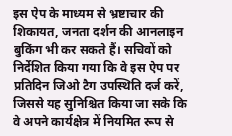इस ऐप के माध्यम से भ्रष्टाचार की शिकायत, जनता दर्शन की आनलाइन बुकिंग भी कर सकते हैं। सचिवों को निर्देशित किया गया कि वे इस ऐप पर प्रतिदिन जिओ टैग उपस्थिति दर्ज करें, जिससे यह सुनिश्चित किया जा सके कि वे अपने कार्यक्षेत्र में नियमित रूप से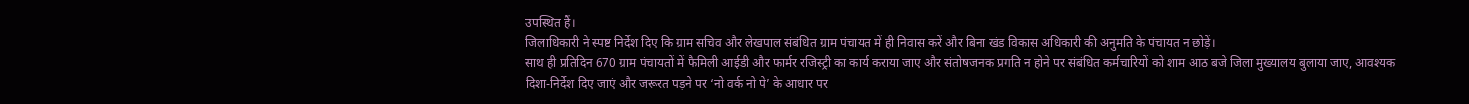उपस्थित हैं।
जिलाधिकारी ने स्पष्ट निर्देश दिए कि ग्राम सचिव और लेखपाल संबंधित ग्राम पंचायत में ही निवास करें और बिना खंड विकास अधिकारी की अनुमति के पंचायत न छोड़ें।
साथ ही प्रतिदिन 670 ग्राम पंचायतों में फैमिली आईडी और फार्मर रजिस्ट्री का कार्य कराया जाए और संतोषजनक प्रगति न होने पर संबंधित कर्मचारियों को शाम आठ बजे जिला मुख्यालय बुलाया जाए, आवश्यक दिशा-निर्देश दिए जाएं और जरूरत पड़ने पर ‘नो वर्क नो पे’ के आधार पर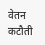वेतन कटौती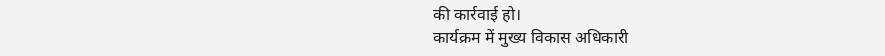की कार्रवाई हो।
कार्यक्रम में मुख्य विकास अधिकारी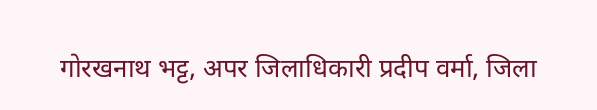गोरखनाथ भट्ट, अपर जिलाधिकारी प्रदीप वर्मा, जिला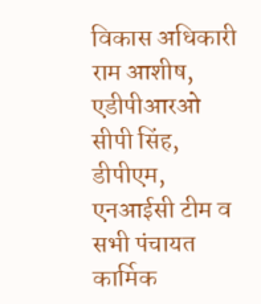विकास अधिकारी राम आशीष, एडीपीआरओ सीपी सिंह, डीपीएम, एनआईसी टीम व सभी पंचायत कार्मिक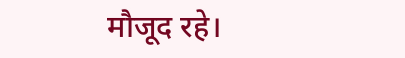मौजूद रहे।